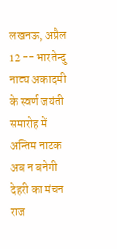लखनऊ, अप्रैल 12 -- भारतेन्दु नाट्य अकादमी के स्वर्ण जयंती समारोह में अन्तिम नाटक अब न बनेगी देहरी का मंचन राज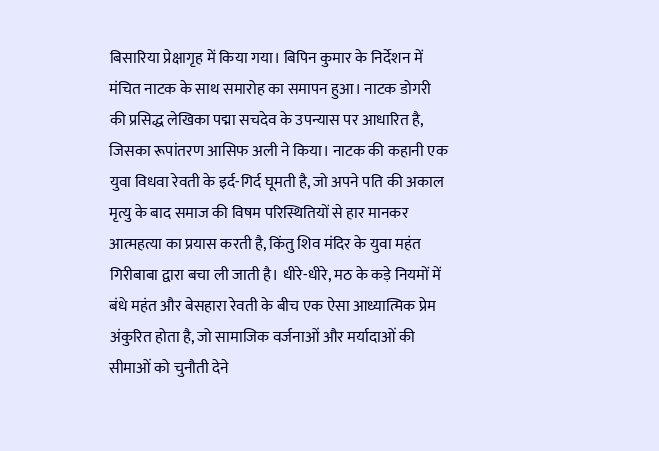बिसारिया प्रेक्षागृह में किया गया। बिपिन कुमार के निर्देशन में मंचित नाटक के साथ समारोह का समापन हुआ। नाटक डोगरी की प्रसिद्ध लेखिका पद्मा सचदेव के उपन्यास पर आधारित है, जिसका रूपांतरण आसिफ अली ने किया। नाटक की कहानी एक युवा विधवा रेवती के इर्द-गिर्द घूमती है, जो अपने पति की अकाल मृत्यु के बाद समाज की विषम परिस्थितियों से हार मानकर आत्महत्या का प्रयास करती है, किंतु शिव मंदिर के युवा महंत गिरीबाबा द्वारा बचा ली जाती है। धीरे-धीरे, मठ के कड़े नियमों में बंधे महंत और बेसहारा रेवती के बीच एक ऐसा आध्यात्मिक प्रेम अंकुरित होता है, जो सामाजिक वर्जनाओं और मर्यादाओं की सीमाओं को चुनौती देने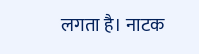लगता है। नाटक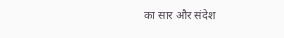का सार और संदेश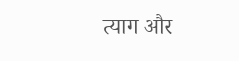त्याग और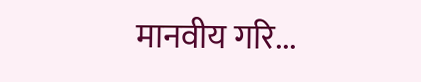मानवीय गरि...